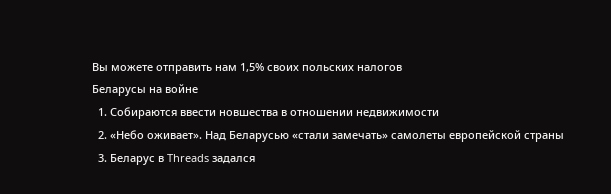Вы можете отправить нам 1,5% своих польских налогов
Беларусы на войне
  1. Собираются ввести новшества в отношении недвижимости
  2. «Небо оживает». Над Беларусью «стали замечать» самолеты европейской страны
  3. Беларус в Threads задался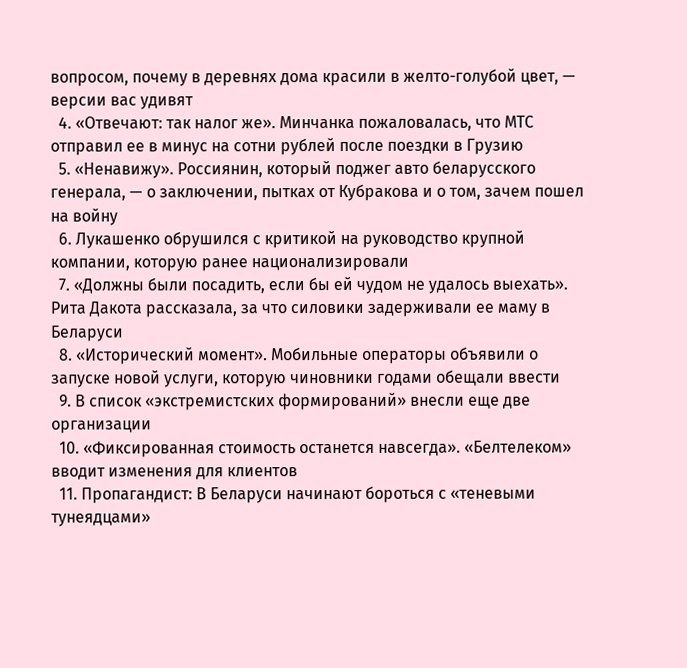вопросом, почему в деревнях дома красили в желто-голубой цвет, — версии вас удивят
  4. «Отвечают: так налог же». Минчанка пожаловалась, что МТС отправил ее в минус на сотни рублей после поездки в Грузию
  5. «Ненавижу». Россиянин, который поджег авто беларусского генерала, — о заключении, пытках от Кубракова и о том, зачем пошел на войну
  6. Лукашенко обрушился с критикой на руководство крупной компании, которую ранее национализировали
  7. «Должны были посадить, если бы ей чудом не удалось выехать». Рита Дакота рассказала, за что силовики задерживали ее маму в Беларуси
  8. «Исторический момент». Мобильные операторы объявили о запуске новой услуги, которую чиновники годами обещали ввести
  9. В список «экстремистских формирований» внесли еще две организации
  10. «Фиксированная стоимость останется навсегда». «Белтелеком» вводит изменения для клиентов
  11. Пропагандист: В Беларуси начинают бороться с «теневыми тунеядцами»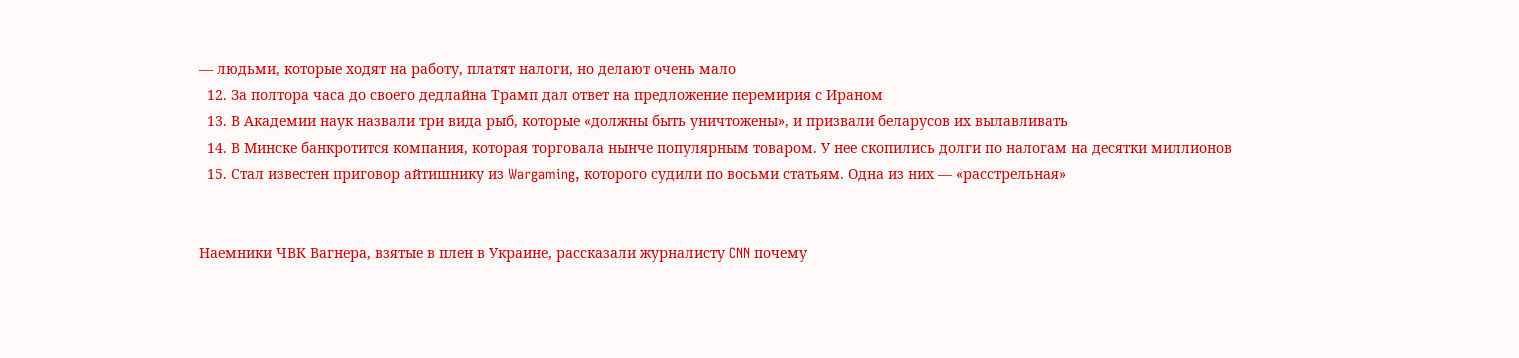— людьми, которые ходят на работу, платят налоги, но делают очень мало
  12. За полтора часа до своего дедлайна Трамп дал ответ на предложение перемирия с Ираном
  13. В Академии наук назвали три вида рыб, которые «должны быть уничтожены», и призвали беларусов их вылавливать
  14. В Минске банкротится компания, которая торговала нынче популярным товаром. У нее скопились долги по налогам на десятки миллионов
  15. Стал известен приговор айтишнику из Wargaming, которого судили по восьми статьям. Одна из них — «расстрельная»


Наемники ЧВК Вагнера, взятые в плен в Украине, рассказали журналисту CNN почему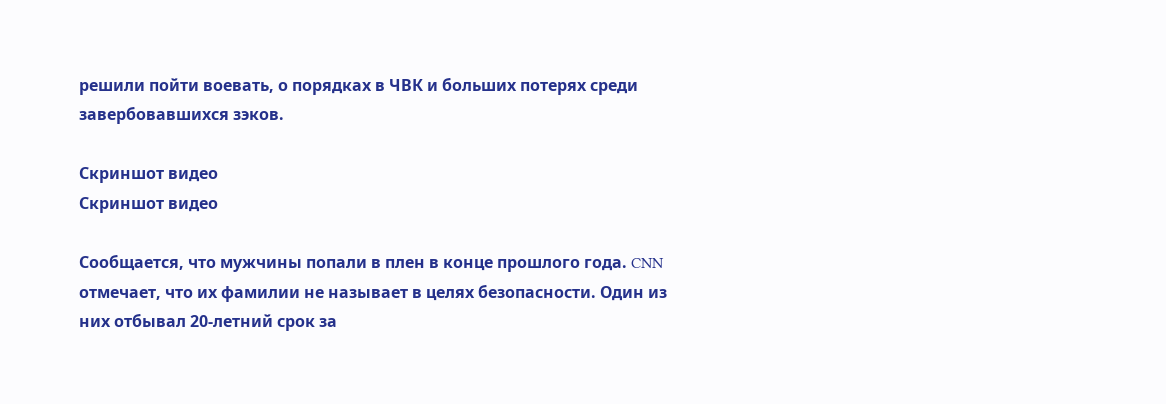решили пойти воевать, о порядках в ЧВК и больших потерях среди завербовавшихся зэков.

Скриншот видео
Скриншот видео

Сообщается, что мужчины попали в плен в конце прошлого года. CNN отмечает, что их фамилии не называет в целях безопасности. Один из них отбывал 20-летний срок за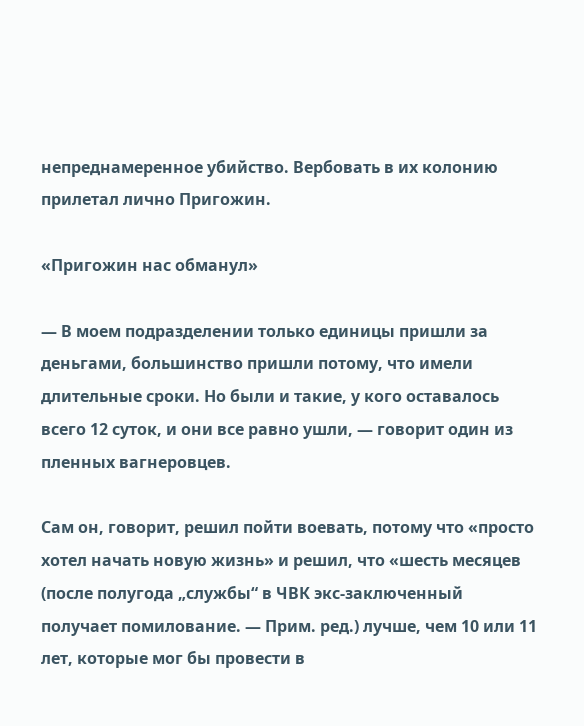непреднамеренное убийство. Вербовать в их колонию прилетал лично Пригожин.

«Пригожин нас обманул»

— В моем подразделении только единицы пришли за деньгами, большинство пришли потому, что имели длительные сроки. Но были и такие, у кого оставалось всего 12 суток, и они все равно ушли, — говорит один из пленных вагнеровцев.

Сам он, говорит, решил пойти воевать, потому что «просто хотел начать новую жизнь» и решил, что «шесть месяцев (после полугода „службы“ в ЧВК экс-заключенный получает помилование. — Прим. ред.) лучше, чем 10 или 11 лет, которые мог бы провести в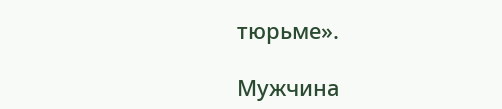тюрьме».

Мужчина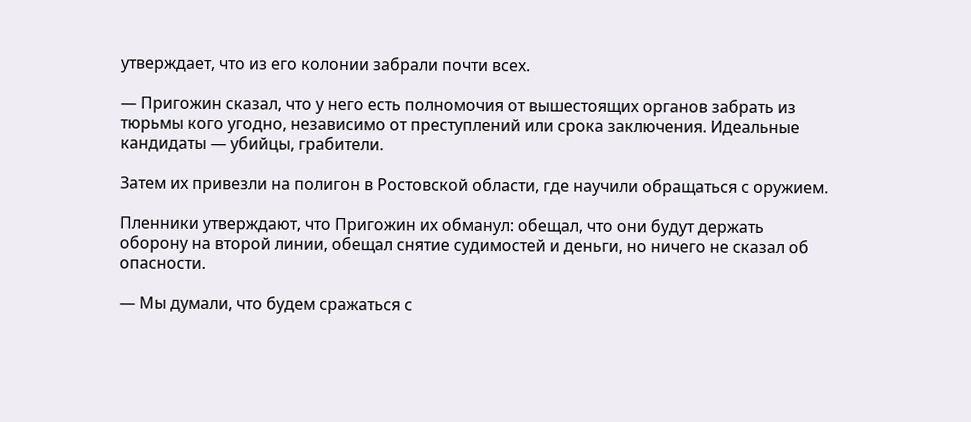утверждает, что из его колонии забрали почти всех.

— Пригожин сказал, что у него есть полномочия от вышестоящих органов забрать из тюрьмы кого угодно, независимо от преступлений или срока заключения. Идеальные кандидаты — убийцы, грабители.

Затем их привезли на полигон в Ростовской области, где научили обращаться с оружием.

Пленники утверждают, что Пригожин их обманул: обещал, что они будут держать оборону на второй линии, обещал снятие судимостей и деньги, но ничего не сказал об опасности.

— Мы думали, что будем сражаться с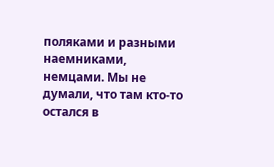поляками и разными наемниками, немцами. Мы не думали, что там кто-то остался в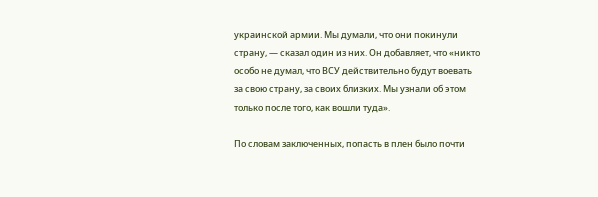украинской армии. Мы думали, что они покинули страну, — сказал один из них. Он добавляет, что «никто особо не думал, что ВСУ действительно будут воевать за свою страну, за своих близких. Мы узнали об этом только после того, как вошли туда».

По словам заключенных, попасть в плен было почти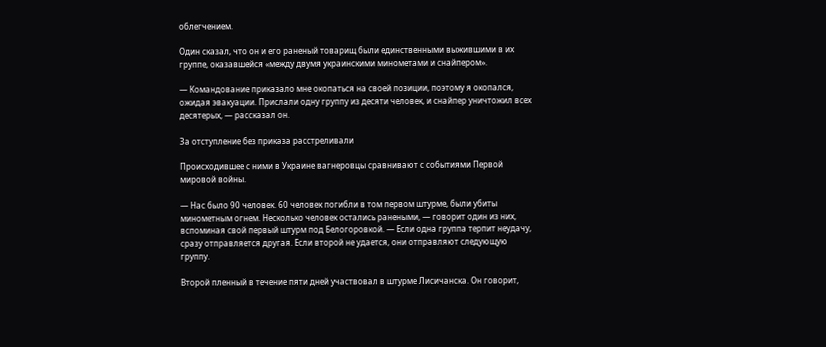облегчением.

Один сказал, что он и его раненый товарищ были единственными выжившими в их группе, оказавшейся «между двумя украинскими минометами и снайпером».

— Командование приказало мне окопаться на своей позиции, поэтому я окопался, ожидая эвакуации. Прислали одну группу из десяти человек, и снайпер уничтожил всех десятерых, — рассказал он.

За отступление без приказа расстреливали

Происходившее с ними в Украине вагнеровцы сравнивают с событиями Первой мировой войны.

— Нас было 90 человек. 60 человек погибли в том первом штурме, были убиты минометным огнем. Несколько человек остались ранеными, — говорит один из них, вспоминая свой первый штурм под Белогоровкой. — Если одна группа терпит неудачу, сразу отправляется другая. Если второй не удается, они отправляют следующую группу.

Второй пленный в течение пяти дней участвовал в штурме Лисичанска. Он говорит,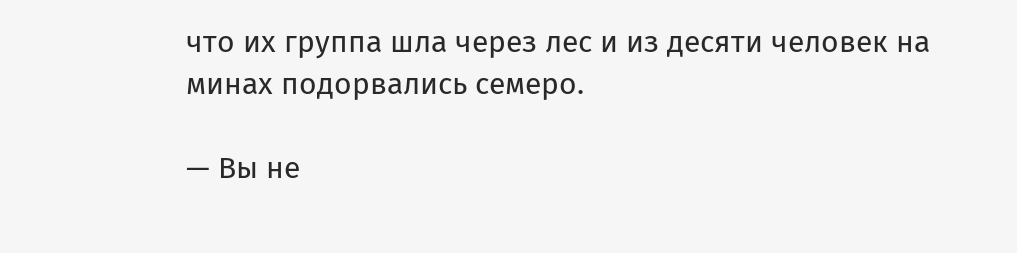что их группа шла через лес и из десяти человек на минах подорвались семеро.

— Вы не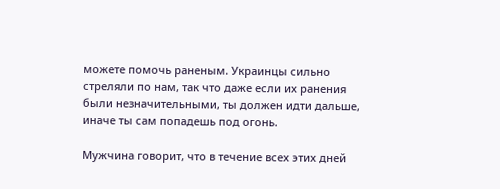можете помочь раненым. Украинцы сильно стреляли по нам, так что даже если их ранения были незначительными, ты должен идти дальше, иначе ты сам попадешь под огонь.

Мужчина говорит, что в течение всех этих дней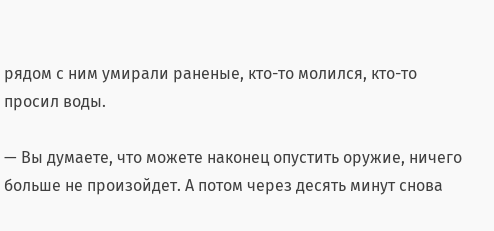рядом с ним умирали раненые, кто-то молился, кто-то просил воды.

— Вы думаете, что можете наконец опустить оружие, ничего больше не произойдет. А потом через десять минут снова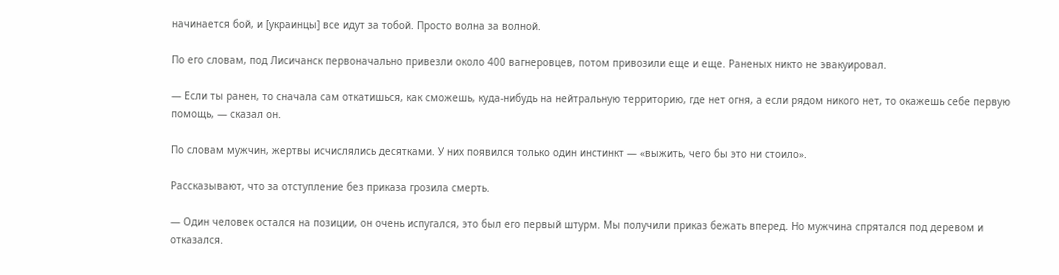начинается бой, и [украинцы] все идут за тобой. Просто волна за волной.

По его словам, под Лисичанск первоначально привезли около 400 вагнеровцев, потом привозили еще и еще. Раненых никто не эвакуировал.

— Если ты ранен, то сначала сам откатишься, как сможешь, куда-нибудь на нейтральную территорию, где нет огня, а если рядом никого нет, то окажешь себе первую помощь, — сказал он.

По словам мужчин, жертвы исчислялись десятками. У них появился только один инстинкт — «выжить, чего бы это ни стоило».

Рассказывают, что за отступление без приказа грозила смерть.

— Один человек остался на позиции, он очень испугался, это был его первый штурм. Мы получили приказ бежать вперед. Но мужчина спрятался под деревом и отказался.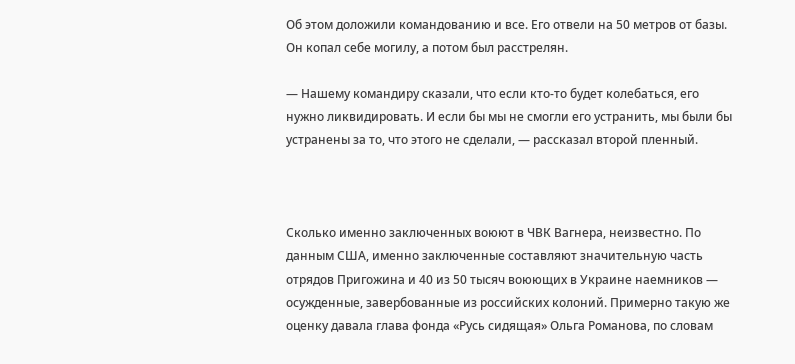Об этом доложили командованию и все. Его отвели на 50 метров от базы. Он копал себе могилу, а потом был расстрелян.

— Нашему командиру сказали, что если кто-то будет колебаться, его нужно ликвидировать. И если бы мы не смогли его устранить, мы были бы устранены за то, что этого не сделали, — рассказал второй пленный.



Сколько именно заключенных воюют в ЧВК Вагнера, неизвестно. По данным США, именно заключенные составляют значительную часть отрядов Пригожина и 40 из 50 тысяч воюющих в Украине наемников — осужденные, завербованные из российских колоний. Примерно такую же оценку давала глава фонда «Русь сидящая» Ольга Романова, по словам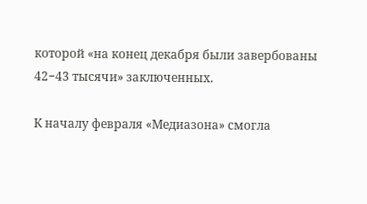которой «на конец декабря были завербованы 42−43 тысячи» заключенных.

К началу февраля «Медиазона» смогла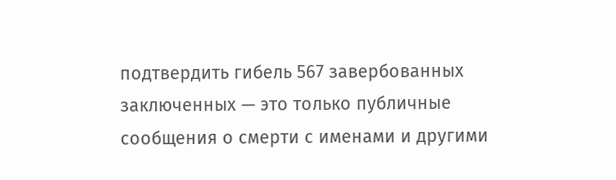подтвердить гибель 567 завербованных заключенных — это только публичные сообщения о смерти с именами и другими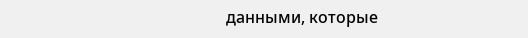данными, которые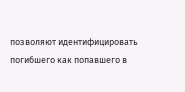позволяют идентифицировать погибшего как попавшего в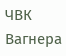ЧВК Вагнера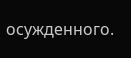осужденного.